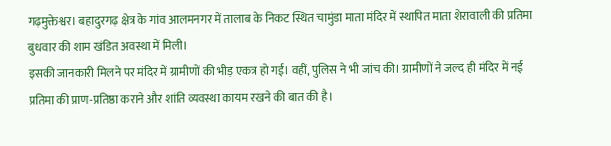गढ़मुक्तेश्वर। बहादुरगढ़ क्षेत्र के गांव आलमनगर में तालाब के निकट स्थित चामुंडा माता मंदिर में स्थापित माता शेरावाली की प्रतिमा बुधवार की शाम खंडित अवस्था में मिली।
इसकी जानकारी मिलने पर मंदिर में ग्रामीणों की भीड़ एकत्र हो गईं। वहीं, पुलिस ने भी जांच की। ग्रामीणों ने जल्द ही मंदिर में नई प्रतिमा की प्राण-प्रतिष्ठा कराने और शांति व्यवस्था कायम रखने की बात की है।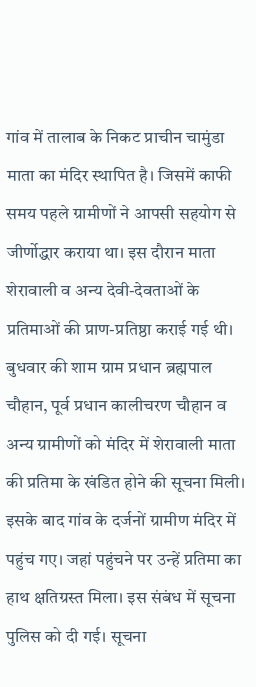गांव में तालाब के निकट प्राचीन चामुंडा माता का मंदिर स्थापित है। जिसमें काफी समय पहले ग्रामीणों ने आपसी सहयोग से जीर्णोद्धार कराया था। इस दौरान माता शेरावाली व अन्य देवी-देवताओं के प्रतिमाओं की प्राण-प्रतिष्ठा कराई गई थी। बुधवार की शाम ग्राम प्रधान ब्रह्मपाल चौहान, पूर्व प्रधान कालीचरण चौहान व अन्य ग्रामीणों को मंदिर में शेरावाली माता की प्रतिमा के खंडित होने की सूचना मिली।
इसके बाद गांव के दर्जनों ग्रामीण मंदिर में पहुंच गए। जहां पहुंचने पर उन्हें प्रतिमा का हाथ क्षतिग्रस्त मिला। इस संबंध में सूचना पुलिस को दी गई। सूचना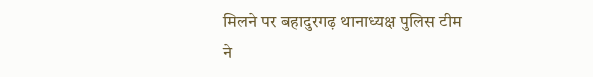मिलने पर बहादुरगढ़ थानाध्यक्ष पुलिस टीम ने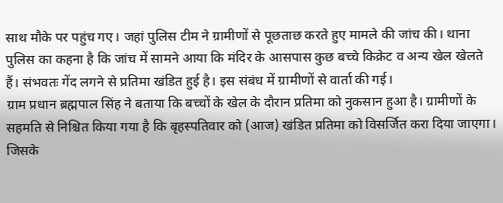साथ मौके पर पहुंच गए। जहां पुलिस टीम ने ग्रामीणों से पूछताछ करते हुए मामले की जांच की। थाना पुलिस का कहना है कि जांच में सामने आया कि मंदिर के आसपास कुछ बच्चे किक्रेट व अन्य खेल खेलते हैं। संभवतः गेंद लगने से प्रतिमा खंडित हुई है। इस संबंध में ग्रामीणों से वार्ता की गई।
ग्राम प्रधान ब्रह्मपाल सिंह ने बताया कि बच्चों के खेल के दौरान प्रतिमा को नुकसान हुआ है। ग्रामीणों के सहमति से निश्चित किया गया है कि बृहस्पतिवार को (आज) खंडित प्रतिमा को विसर्जित करा दिया जाएगा। जिसके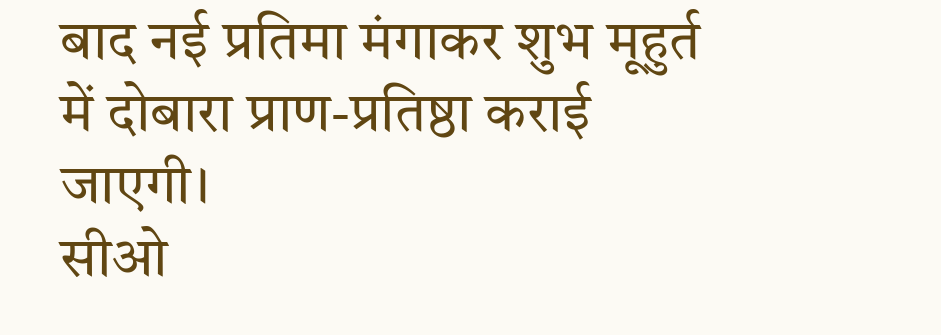बाद नई प्रतिमा मंगाकर शुभ मूहुर्त में दोबारा प्राण-प्रतिष्ठा कराई जाएगी।
सीओ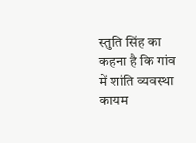स्तुति सिंह का कहना है कि गांव में शांति व्यवस्था कायम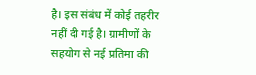है। इस संबंध में कोई तहरीर नहीं दी गई है। ग्रामीणों के सहयोग से नई प्रतिमा की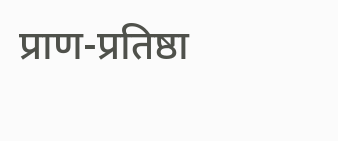प्राण-प्रतिष्ठा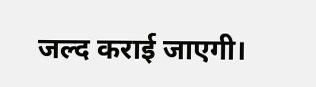जल्द कराई जाएगी।